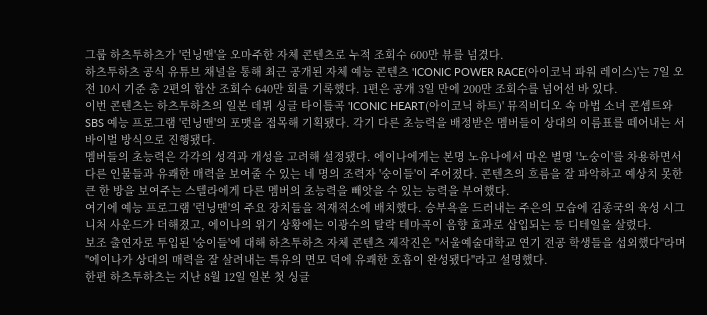그룹 하츠투하츠가 '런닝맨'을 오마주한 자체 콘텐츠로 누적 조회수 600만 뷰를 넘겼다.
하츠투하츠 공식 유튜브 채널을 통해 최근 공개된 자체 예능 콘텐츠 'ICONIC POWER RACE(아이코닉 파워 레이스)'는 7일 오전 10시 기준 총 2편의 합산 조회수 640만 회를 기록했다. 1편은 공개 3일 만에 200만 조회수를 넘어선 바 있다.
이번 콘텐츠는 하츠투하츠의 일본 데뷔 싱글 타이틀곡 'ICONIC HEART(아이코닉 하트)' 뮤직비디오 속 마법 소녀 콘셉트와 SBS 예능 프로그램 '런닝맨'의 포맷을 접목해 기획됐다. 각기 다른 초능력을 배정받은 멤버들이 상대의 이름표를 떼어내는 서바이벌 방식으로 진행됐다.
멤버들의 초능력은 각각의 성격과 개성을 고려해 설정됐다. 에이나에게는 본명 노유나에서 따온 별명 '노숭이'를 차용하면서 다른 인물들과 유쾌한 매력을 보여줄 수 있는 네 명의 조력자 '숭이들'이 주어졌다. 콘텐츠의 흐름을 잘 파악하고 예상치 못한 큰 한 방을 보여주는 스텔라에게 다른 멤버의 초능력을 빼앗을 수 있는 능력을 부여했다.
여기에 예능 프로그램 '런닝맨'의 주요 장치들을 적재적소에 배치했다. 승부욕을 드러내는 주은의 모습에 김종국의 육성 시그니처 사운드가 더해졌고, 에이나의 위기 상황에는 이광수의 탈락 테마곡이 음향 효과로 삽입되는 등 디테일을 살렸다.
보조 출연자로 투입된 '숭이들'에 대해 하츠투하츠 자체 콘텐츠 제작진은 "서울예술대학교 연기 전공 학생들을 섭외했다"라며 "에이나가 상대의 매력을 잘 살려내는 특유의 면모 덕에 유쾌한 호흡이 완성됐다"라고 설명했다.
한편 하츠투하츠는 지난 8월 12일 일본 첫 싱글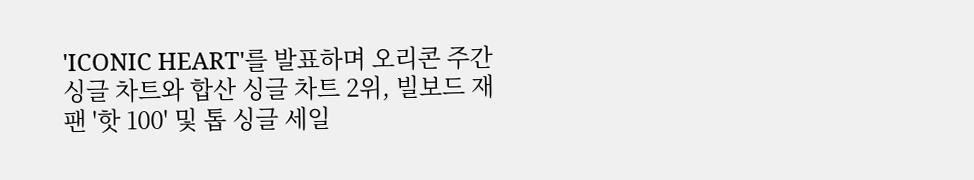'ICONIC HEART'를 발표하며 오리콘 주간 싱글 차트와 합산 싱글 차트 2위, 빌보드 재팬 '핫 100' 및 톱 싱글 세일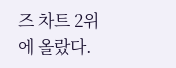즈 차트 2위에 올랐다.